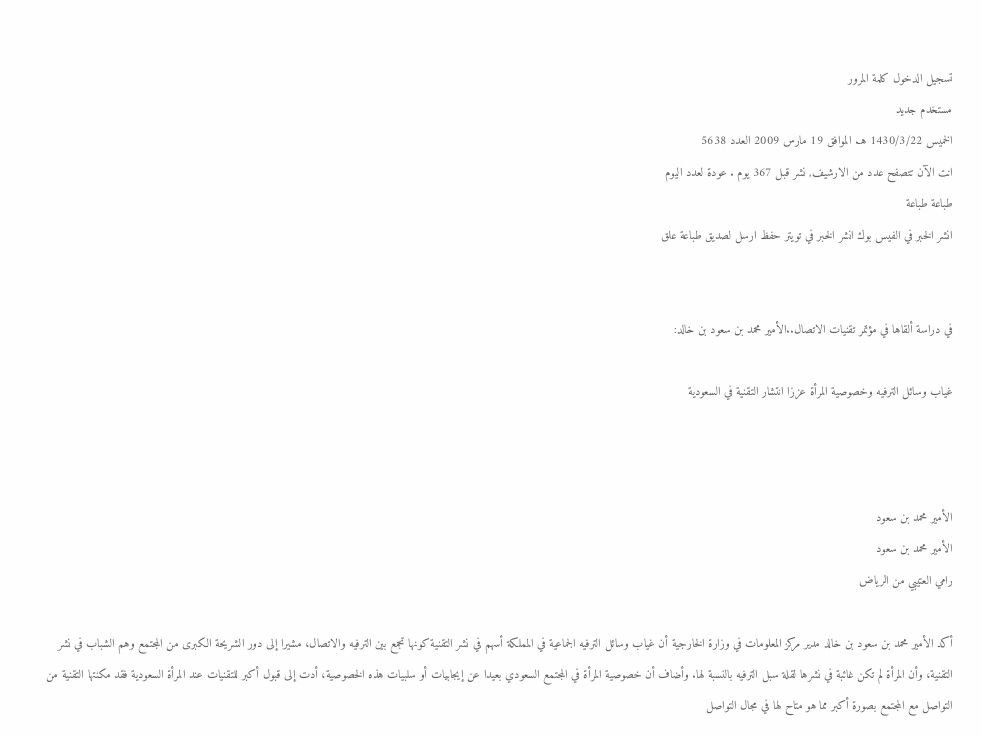تسجيل الدخول كلمة المرور
مستخدم جديد
الخميس 1430/3/22 هـ. الموافق 19 مارس 2009 العدد 5638
انت الآن تتصفح عدد من الارشيف, نشر قبل 367 يوم . عودة لعدد اليوم
طباعة طباعة
انشر الخبر في الفيس بوك انشر الخبر في تويتر حفظ ارسل لصديق طباعة علق


في دراسة ألقاها في مؤتمر تقنيات الاتصال..الأمير محمد بن سعود بن خالد:

غياب وسائل الترفيه وخصوصية المرأة عززا انتشار التقنية في السعودية



الأمير محمد بن سعود
الأمير محمد بن سعود
رامي العتيبي من الرياض

أكد الأمير محمد بن سعود بن خالد مدير مركز المعلومات في وزارة الخارجية أن غياب وسائل الترفيه الجماعية في المملكة أسهم في نشر التقنية كونها تجمع بين الترفيه والاتصال، مشيرا إلى دور الشريحة الكبرى من المجتمع وهم الشباب في نشر التقنية، وأن المرأة لم تكن غائبة في نشرها لقلة سبل الترفيه بالنسبة لها. وأضاف أن خصوصية المرأة في المجتمع السعودي بعيدا عن إيجابيات أو سلبيات هذه الخصوصية، أدت إلى قبول أكبر للتقنيات عند المرأة السعودية فقد مكنتها التقنية من التواصل مع المجتمع بصورة أكبر مما هو متاح لها في مجال التواصل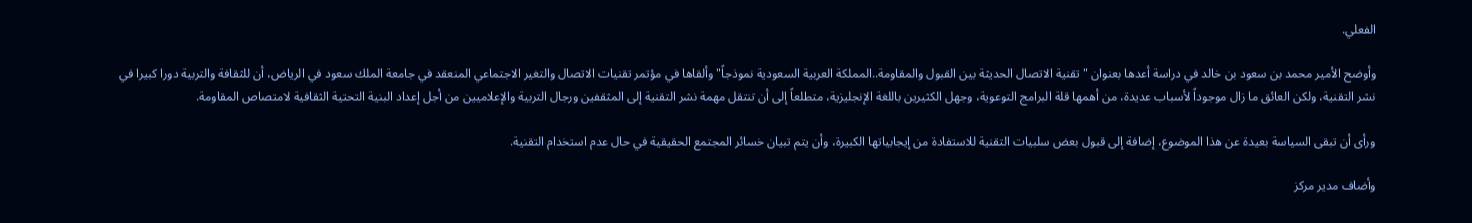الفعلي.

وأوضح الأمير محمد بن سعود بن خالد في دراسة أعدها بعنوان "تقنية الاتصال الحديثة بين القبول والمقاومة..المملكة العربية السعودية نموذجاً" وألقاها في مؤتمر تقنيات الاتصال والتغير الاجتماعي المنعقد في جامعة الملك سعود في الرياض، أن للثقافة والتربية دورا كبيرا في نشر التقنية، ولكن العائق ما زال موجوداً لأسباب عديدة، من أهمها قلة البرامج التوعوية، وجهل الكثيرين باللغة الإنجليزية، متطلعاً إلى أن تنتقل مهمة نشر التقنية إلى المثقفين ورجال التربية والإعلاميين من أجل إعداد البنية التحتية الثقافية لامتصاص المقاومة.

ورأى أن تبقى السياسة بعيدة عن هذا الموضوع، إضافة إلى قبول بعض سلبيات التقنية للاستفادة من إيجابياتها الكبيرة، وأن يتم تبيان خسائر المجتمع الحقيقية في حال عدم استخدام التقنية.

وأضاف مدير مركز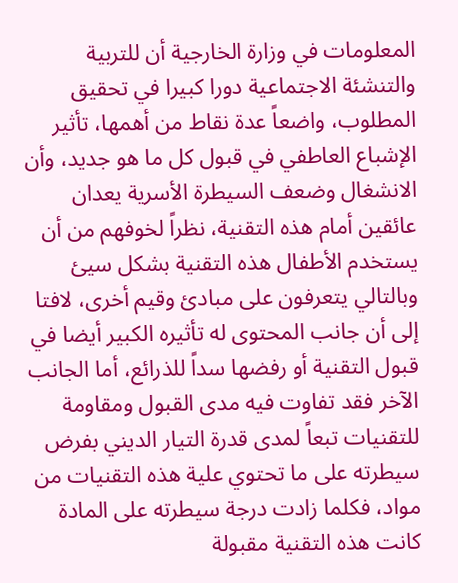المعلومات في وزارة الخارجية أن للتربية والتنشئة الاجتماعية دورا كبيرا في تحقيق المطلوب، واضعاً عدة نقاط من أهمها، تأثير الإشباع العاطفي في قبول كل ما هو جديد، وأن الانشغال وضعف السيطرة الأسرية يعدان عائقين أمام هذه التقنية، نظراً لخوفهم من أن يستخدم الأطفال هذه التقنية بشكل سيئ وبالتالي يتعرفون على مبادئ وقيم أخرى، لافتا إلى أن جانب المحتوى له تأثيره الكبير أيضا في قبول التقنية أو رفضها سداً للذرائع، أما الجانب الآخر فقد تفاوت فيه مدى القبول ومقاومة للتقنيات تبعاً لمدى قدرة التيار الديني بفرض سيطرته على ما تحتوي علية هذه التقنيات من مواد، فكلما زادت درجة سيطرته على المادة كانت هذه التقنية مقبولة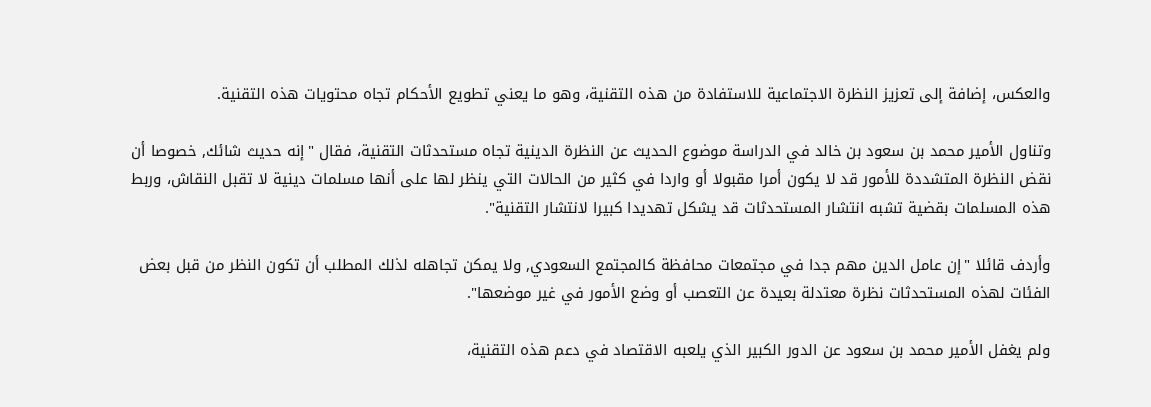والعكس، إضافة إلى تعزيز النظرة الاجتماعية للاستفادة من هذه التقنية، وهو ما يعني تطويع الأحكام تجاه محتويات هذه التقنية.

وتناول الأمير محمد بن سعود بن خالد في الدراسة موضوع الحديث عن النظرة الدينية تجاه مستحدثات التقنية، فقال "إنه حديث شائك, خصوصا أن نقض النظرة المتشددة للأمور قد لا يكون أمرا مقبولا أو واردا في كثير من الحالات التي ينظر لها على أنها مسلمات دينية لا تقبل النقاش، وربط هذه المسلمات بقضية تشبه انتشار المستحدثات قد يشكل تهديدا كبيرا لانتشار التقنية".

وأردف قائلا "إن عامل الدين مهم جدا في مجتمعات محافظة كالمجتمع السعودي, ولا يمكن تجاهله لذلك المطلب أن تكون النظر من قبل بعض الفئات لهذه المستحدثات نظرة معتدلة بعيدة عن التعصب أو وضع الأمور في غير موضعها".

ولم يغفل الأمير محمد بن سعود عن الدور الكبير الذي يلعبه الاقتصاد في دعم هذه التقنية،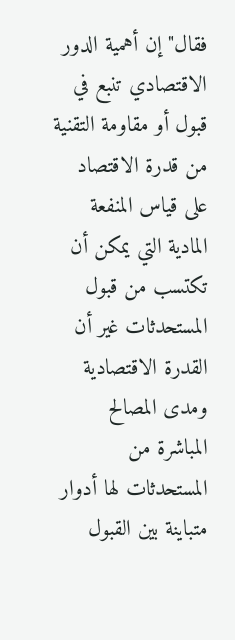فقال" إن أهمية الدور الاقتصادي تنبع في قبول أو مقاومة التقنية من قدرة الاقتصاد على قياس المنفعة المادية التي يمكن أن تكتسب من قبول المستحدثات غير أن القدرة الاقتصادية ومدى المصالح المباشرة من المستحدثات لها أدوار متباينة بين القبول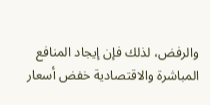والرفض، لذلك فإن إيجاد المنافع المباشرة والاقتصادية خفض أسعار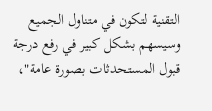التقنية لتكون في متناول الجميع وسيسهم بشكل كبير في رفع درجة قبول المستحدثات بصورة عامة"،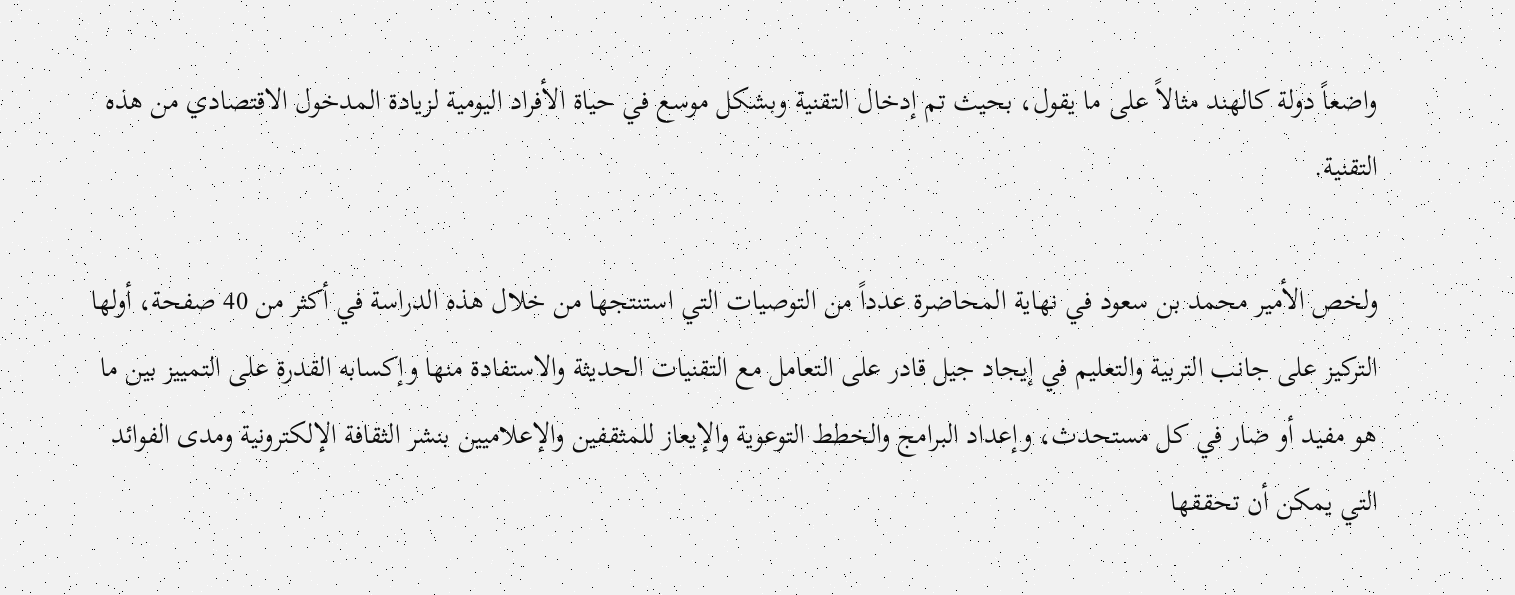واضعاً دولة كالهند مثالاً على ما يقول، بحيث تم إدخال التقنية وبشكل موسع في حياة الأفراد اليومية لزيادة المدخول الاقتصادي من هذه التقنية.

ولخص الأمير محمد بن سعود في نهاية المحاضرة عدداً من التوصيات التي استنتجها من خلال هذه الدراسة في أكثر من 40 صفحة، أولها التركيز على جانب التربية والتعليم في إيجاد جيل قادر على التعامل مع التقنيات الحديثة والاستفادة منها وإكسابه القدرة على التمييز بين ما هو مفيد أو ضار في كل مستحدث، وإعداد البرامج والخطط التوعوية والإيعاز للمثقفين والإعلاميين بنشر الثقافة الإلكترونية ومدى الفوائد التي يمكن أن تحققها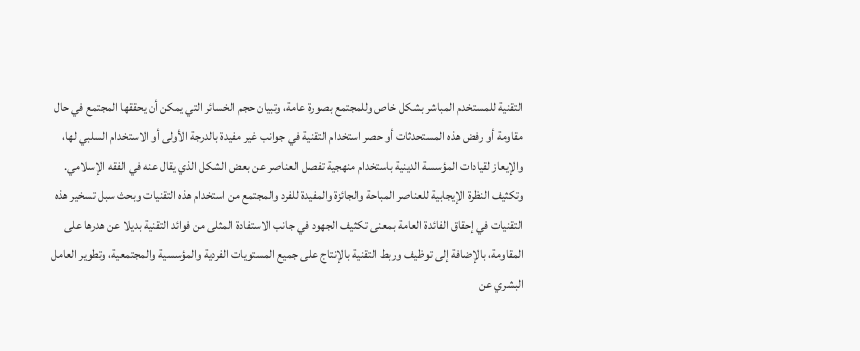التقنية للمستخدم المباشر بشكل خاص وللمجتمع بصورة عامة، وتبيان حجم الخسائر التي يمكن أن يحققها المجتمع في حال مقاومة أو رفض هذه المستحدثات أو حصر استخدام التقنية في جوانب غير مفيدة بالدرجة الأولى أو الاستخدام السلبي لها، والإيعاز لقيادات المؤسسة الدينية باستخدام منهجية تفصل العناصر عن بعض الشكل الذي يقال عنه في الفقه الإسلامي. وتكثيف النظرة الإيجابية للعناصر المباحة والجائزة والمفيدة للفرد والمجتمع من استخدام هذه التقنيات وبحث سبل تسخير هذه التقنيات في إحقاق الفائدة العامة بمعنى تكثيف الجهود في جانب الاستفادة المثلى من فوائد التقنية بديلا عن هدرها على المقاومة، بالإضافة إلى توظيف وربط التقنية بالإنتاج على جميع المستويات الفردية والمؤسسية والمجتمعية، وتطوير العامل البشري عن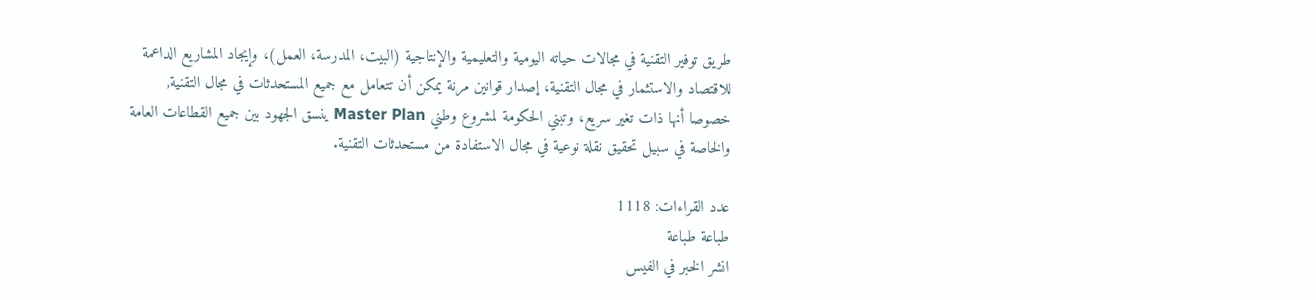طريق توفير التقنية في مجالات حياته اليومية والتعليمية والإنتاجية (البيت، المدرسة، العمل)، وإيجاد المشاريع الداعمة للاقتصاد والاستثمار في مجال التقنية، إصدار قوانين مرنة يمكن أن تتعامل مع جميع المستحدثات في مجال التقنية, خصوصا أنها ذات تغير سريع، وتبني الحكومة لمشروع وطني Master Plan ينسق الجهود بين جميع القطاعات العامة والخاصة في سبيل تحقيق نقلة نوعية في مجال الاستفادة من مستحدثات التقنية.

عدد القراءات: 1118
طباعة طباعة
انشر الخبر في الفيس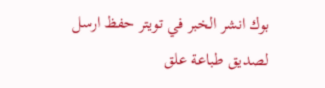بوك انشر الخبر في تويتر حفظ ارسل لصديق طباعة علق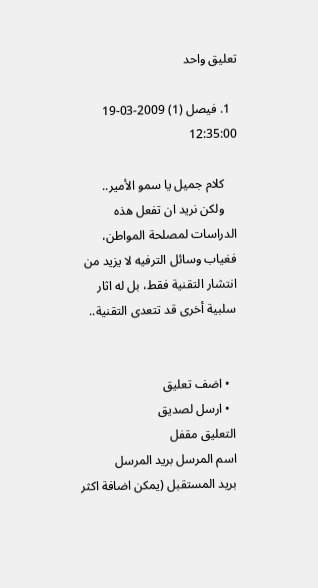تعليق واحد

  1. فيصل (1) 2009-03-19 12:35:00

    كلام جميل يا سمو الأمير..
    ولكن نريد ان تفعل هذه الدراسات لمصلحة المواطن، فغياب وسائل الترفيه لا يزيد من انتشار التقنية فقط، بل له اثار سلبية أخرى قد تتعدى التقنية..


  • اضف تعليق
  • ارسل لصديق
التعليق مقفل
اسم المرسل بريد المرسل
بريد المستقبل (يمكن اضافة اكثر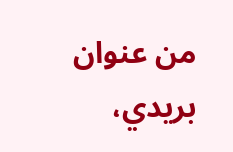من عنوان بريدي،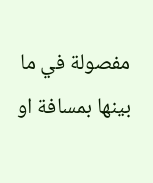مفصولة في ما بينها بمسافة او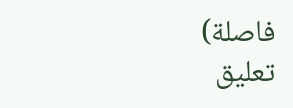فاصلة)
تعليق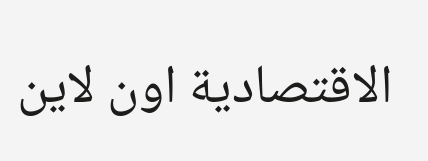الاقتصادية اون لاين